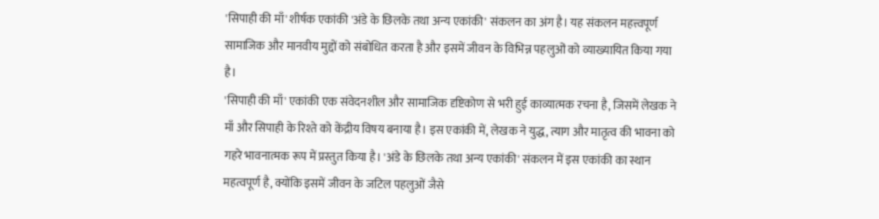'सिपाही की माँ' शीर्षक एकांकी 'अंडे के छिलके तथा अन्य एकांकी' संकलन का अंग है। यह संकलन महत्त्वपूर्ण सामाजिक और मानवीय मुद्दों को संबोधित करता है और इसमें जीवन के विभिन्न पहलुओं को व्याख्यायित किया गया है।
'सिपाही की माँ' एकांकी एक संवेदनशील और सामाजिक दृष्टिकोण से भरी हुई काव्यात्मक रचना है, जिसमें लेखक ने माँ और सिपाही के रिश्ते को केंद्रीय विषय बनाया है। इस एकांकी में, लेखक ने युद्ध, त्याग और मातृत्व की भावना को गहरे भावनात्मक रूप में प्रस्तुत किया है। 'अंडे के छिलके तथा अन्य एकांकी' संकलन में इस एकांकी का स्थान महत्वपूर्ण है, क्योंकि इसमें जीवन के जटिल पहलुओं जैसे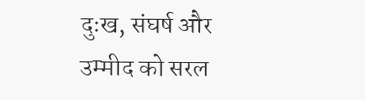दुःख, संघर्ष और उम्मीद को सरल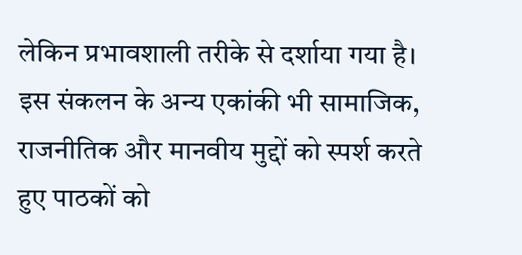लेकिन प्रभावशाली तरीके से दर्शाया गया है। इस संकलन के अन्य एकांकी भी सामाजिक, राजनीतिक और मानवीय मुद्दों को स्पर्श करते हुए पाठकों को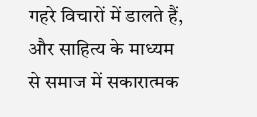गहरे विचारों में डालते हैं, और साहित्य के माध्यम से समाज में सकारात्मक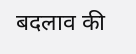बदलाव की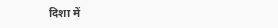दिशा में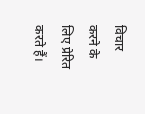विचार करने के लिए प्रेरित करते हैं।